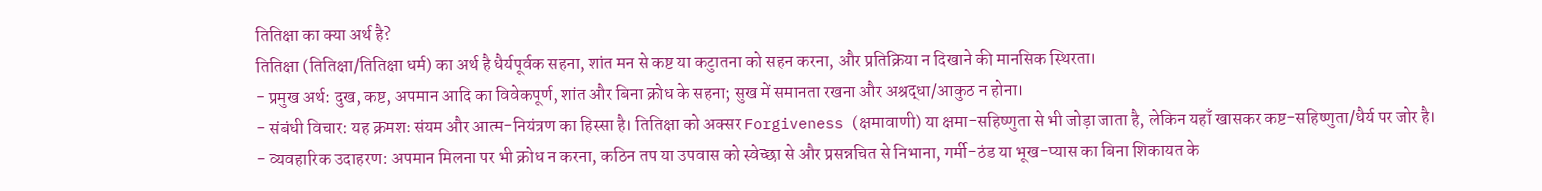तितिक्षा का क्या अर्थ है?
तितिक्षा (तितिक्षा/तितिक्षा धर्म) का अर्थ है धैर्यपूर्वक सहना, शांत मन से कष्ट या कटुातना को सहन करना, और प्रतिक्रिया न दिखाने की मानसिक स्थिरता।
- प्रमुख अर्थ: दुख, कष्ट, अपमान आदि का विवेकपूर्ण, शांत और बिना क्रोध के सहना; सुख में समानता रखना और अश्रद्धा/आकुठ न होना।
- संबंधी विचार: यह क्रमशः संयम और आत्म-नियंत्रण का हिस्सा है। तितिक्षा को अक्सर Forgiveness (क्षमावाणी) या क्षमा-सहिष्णुता से भी जोड़ा जाता है, लेकिन यहाँ खासकर कष्ट-सहिष्णुता/धैर्य पर जोर है।
- व्यवहारिक उदाहरण: अपमान मिलना पर भी क्रोध न करना, कठिन तप या उपवास को स्वेच्छा से और प्रसन्नचित से निभाना, गर्मी-ठंड या भूख-प्यास का बिना शिकायत के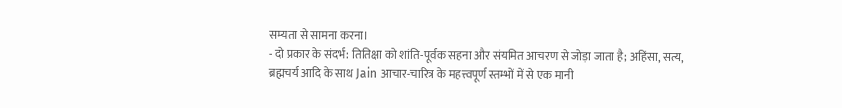सम्यता से सामना करना।
- दो प्रकार के संदर्भ: तितिक्षा को शांति-पूर्वक सहना और संयमित आचरण से जोड़ा जाता है; अहिंसा, सत्य, ब्रह्मचर्य आदि के साथ Jain आचार-चारित्र के महत्त्वपूर्ण स्तम्भों में से एक मानी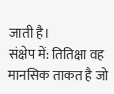जाती है।
संक्षेप में: तितिक्षा वह मानसिक ताकत है जो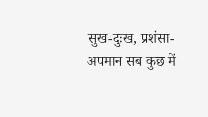सुख-दुःख, प्रशंसा-अपमान सब कुछ में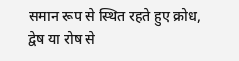समान रूप से स्थित रहते हुए क्रोध, द्वेष या रोष से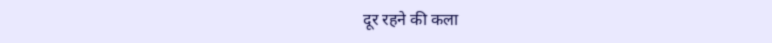दूर रहने की कला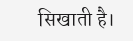सिखाती है।